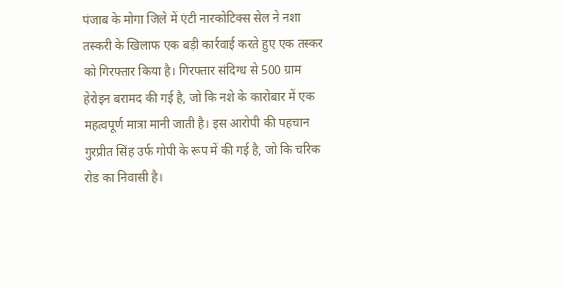पंजाब के मोगा जिले में एंटी नारकोटिक्स सेल ने नशा तस्करी के खिलाफ एक बड़ी कार्रवाई करते हुए एक तस्कर को गिरफ्तार किया है। गिरफ्तार संदिग्ध से 500 ग्राम हेरोइन बरामद की गई है, जो कि नशे के कारोबार में एक महत्वपूर्ण मात्रा मानी जाती है। इस आरोपी की पहचान गुरप्रीत सिंह उर्फ गोपी के रूप में की गई है, जो कि चरिक रोड का निवासी है।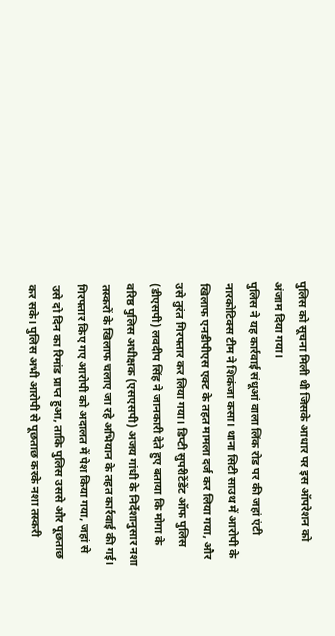पुलिस को सूचना मिली थी जिसके आधार पर इस ऑपरेशन को अंजाम दिया गया।
पुलिस ने यह कार्रवाई संधूआं वाला लिंक रोड पर की जहां एंटी नारकोटिक्स टीम ने शिकंजा कसा। थाना सिटी साउथ में आरोपी के खिलाफ एनडीपीएस एक्ट के तहत मामला दर्ज कर लिया गया, और उसे तुरंत गिरफ्तार कर लिया गया। डिप्टी सुपरीटेंडेंट ऑफ पुलिस (डीएसपी) लवदीप सिंह ने जानकारी देते हुए बताया कि मोगा के वरिष्ठ पुलिस अधीक्षक (एसएसपी) अजय गांधी के निर्देशानुसार नशा तस्करों के खिलाफ चलाए जा रहे अभियान के तहत कार्रवाई की गई।
गिरफ्तार किए गए आरोपी को अदालत में पेश किया गया, जहां से उसे दो दिन का रिमांड प्राप्त हुआ, ताकि पुलिस उससे और पूछताछ कर सके। पुलिस अभी आरोपी से पूछताछ करके नशा तस्करी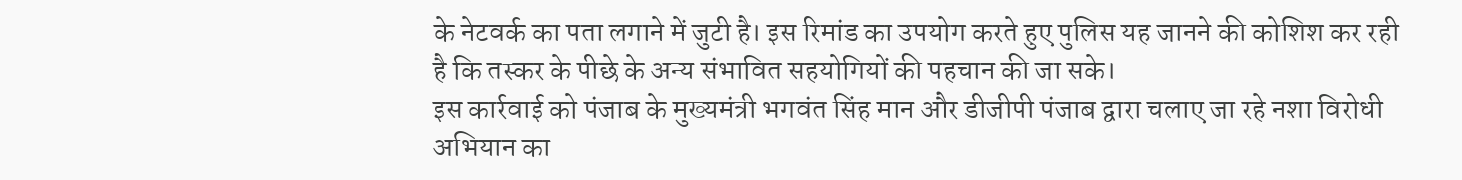के नेटवर्क का पता लगाने में जुटी है। इस रिमांड का उपयोग करते हुए पुलिस यह जानने की कोशिश कर रही है कि तस्कर के पीछे के अन्य संभावित सहयोगियों की पहचान की जा सके।
इस कार्रवाई को पंजाब के मुख्यमंत्री भगवंत सिंह मान और डीजीपी पंजाब द्वारा चलाए जा रहे नशा विरोधी अभियान का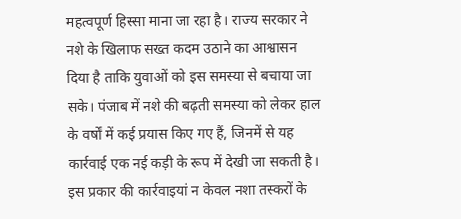महत्वपूर्ण हिस्सा माना जा रहा है। राज्य सरकार ने नशे के खिलाफ सख्त कदम उठाने का आश्वासन दिया है ताकि युवाओं को इस समस्या से बचाया जा सके। पंजाब में नशे की बढ़ती समस्या को लेकर हाल के वर्षों में कई प्रयास किए गए हैं, जिनमें से यह कार्रवाई एक नई कड़ी के रूप में देखी जा सकती है।
इस प्रकार की कार्रवाइयां न केवल नशा तस्करों के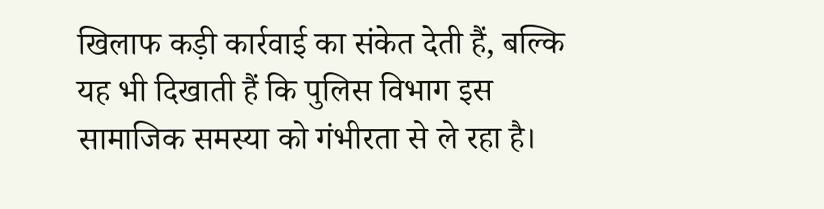खिलाफ कड़ी कार्रवाई का संकेत देती हैं, बल्कि यह भी दिखाती हैं कि पुलिस विभाग इस सामाजिक समस्या को गंभीरता से ले रहा है।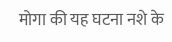मोगा की यह घटना नशे के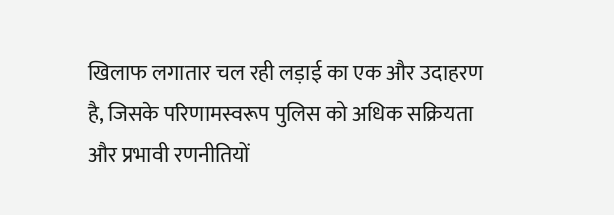खिलाफ लगातार चल रही लड़ाई का एक और उदाहरण है, जिसके परिणामस्वरूप पुलिस को अधिक सक्रियता और प्रभावी रणनीतियों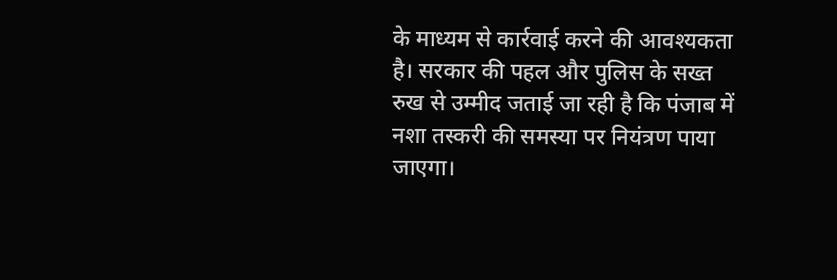के माध्यम से कार्रवाई करने की आवश्यकता है। सरकार की पहल और पुलिस के सख्त रुख से उम्मीद जताई जा रही है कि पंजाब में नशा तस्करी की समस्या पर नियंत्रण पाया जाएगा।